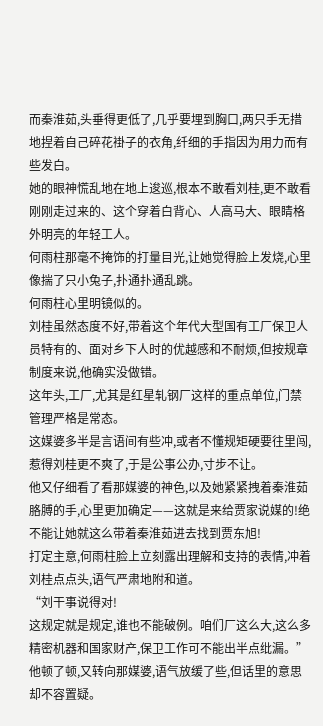而秦淮茹,头垂得更低了,几乎要埋到胸口,两只手无措地捏着自己碎花褂子的衣角,纤细的手指因为用力而有些发白。
她的眼神慌乱地在地上逡巡,根本不敢看刘桂,更不敢看刚刚走过来的、这个穿着白背心、人高马大、眼睛格外明亮的年轻工人。
何雨柱那毫不掩饰的打量目光,让她觉得脸上发烧,心里像揣了只小兔子,扑通扑通乱跳。
何雨柱心里明镜似的。
刘桂虽然态度不好,带着这个年代大型国有工厂保卫人员特有的、面对乡下人时的优越感和不耐烦,但按规章制度来说,他确实没做错。
这年头,工厂,尤其是红星轧钢厂这样的重点单位,门禁管理严格是常态。
这媒婆多半是言语间有些冲,或者不懂规矩硬要往里闯,惹得刘桂更不爽了,于是公事公办,寸步不让。
他又仔细看了看那媒婆的神色,以及她紧紧拽着秦淮茹胳膊的手,心里更加确定——这就是来给贾家说媒的!绝不能让她就这么带着秦淮茹进去找到贾东旭!
打定主意,何雨柱脸上立刻露出理解和支持的表情,冲着刘桂点点头,语气严肃地附和道。
“刘干事说得对!
这规定就是规定,谁也不能破例。咱们厂这么大,这么多精密机器和国家财产,保卫工作可不能出半点纰漏。”
他顿了顿,又转向那媒婆,语气放缓了些,但话里的意思却不容置疑。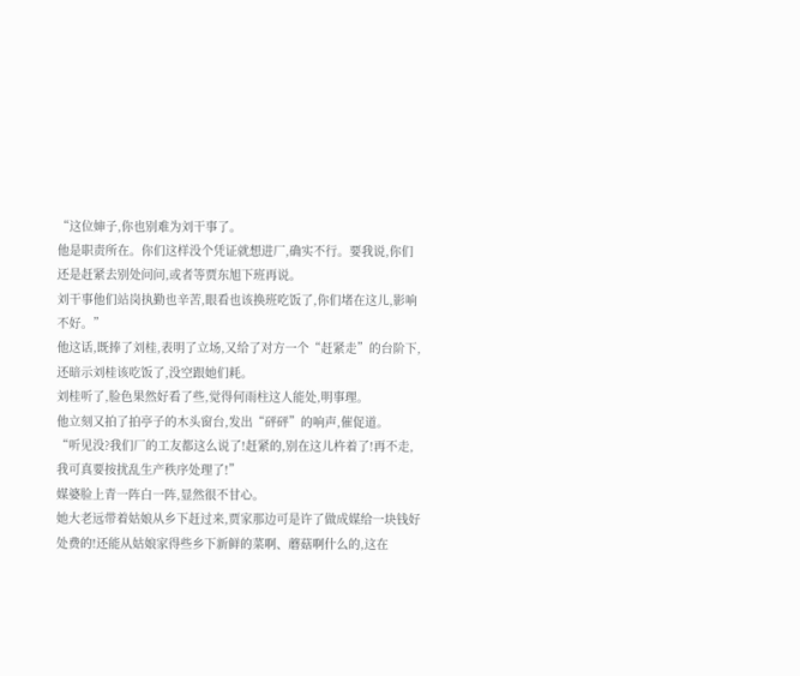“这位婶子,你也别难为刘干事了。
他是职责所在。你们这样没个凭证就想进厂,确实不行。要我说,你们还是赶紧去别处问问,或者等贾东旭下班再说。
刘干事他们站岗执勤也辛苦,眼看也该换班吃饭了,你们堵在这儿,影响不好。”
他这话,既捧了刘桂,表明了立场,又给了对方一个“赶紧走”的台阶下,还暗示刘桂该吃饭了,没空跟她们耗。
刘桂听了,脸色果然好看了些,觉得何雨柱这人能处,明事理。
他立刻又拍了拍亭子的木头窗台,发出“砰砰”的响声,催促道。
“听见没?我们厂的工友都这么说了!赶紧的,别在这儿杵着了!再不走,我可真要按扰乱生产秩序处理了!”
媒婆脸上青一阵白一阵,显然很不甘心。
她大老远带着姑娘从乡下赶过来,贾家那边可是许了做成媒给一块钱好处费的!还能从姑娘家得些乡下新鲜的菜啊、蘑菇啊什么的,这在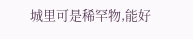城里可是稀罕物,能好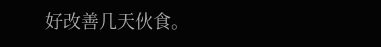好改善几天伙食。